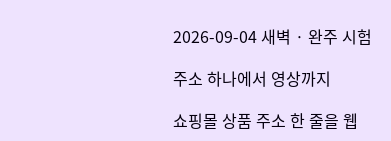2026-09-04 새벽 · 완주 시험

주소 하나에서 영상까지

쇼핑몰 상품 주소 한 줄을 웹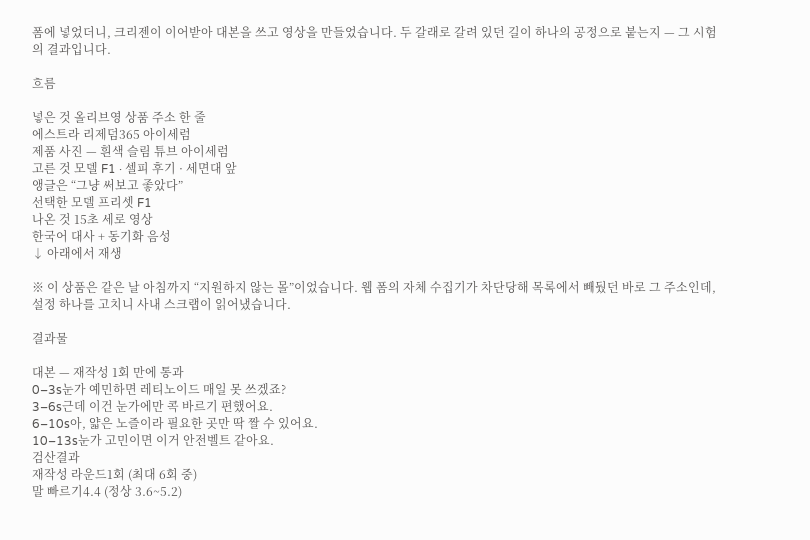폼에 넣었더니, 크리젠이 이어받아 대본을 쓰고 영상을 만들었습니다. 두 갈래로 갈려 있던 길이 하나의 공정으로 붙는지 — 그 시험의 결과입니다.

흐름

넣은 것 올리브영 상품 주소 한 줄
에스트라 리제덤365 아이세럼
제품 사진 — 흰색 슬림 튜브 아이세럼
고른 것 모델 F1 · 셀피 후기 · 세면대 앞
앵글은 “그냥 써보고 좋았다”
선택한 모델 프리셋 F1
나온 것 15초 세로 영상
한국어 대사 + 동기화 음성
↓ 아래에서 재생

※ 이 상품은 같은 날 아침까지 “지원하지 않는 몰”이었습니다. 웹 폼의 자체 수집기가 차단당해 목록에서 빼뒀던 바로 그 주소인데, 설정 하나를 고치니 사내 스크랩이 읽어냈습니다.

결과물

대본 — 재작성 1회 만에 통과
0–3s눈가 예민하면 레티노이드 매일 못 쓰겠죠?
3–6s근데 이건 눈가에만 콕 바르기 편했어요.
6–10s아, 얇은 노즐이라 필요한 곳만 딱 짤 수 있어요.
10–13s눈가 고민이면 이거 안전벨트 같아요.
검산결과
재작성 라운드1회 (최대 6회 중)
말 빠르기4.4 (정상 3.6~5.2)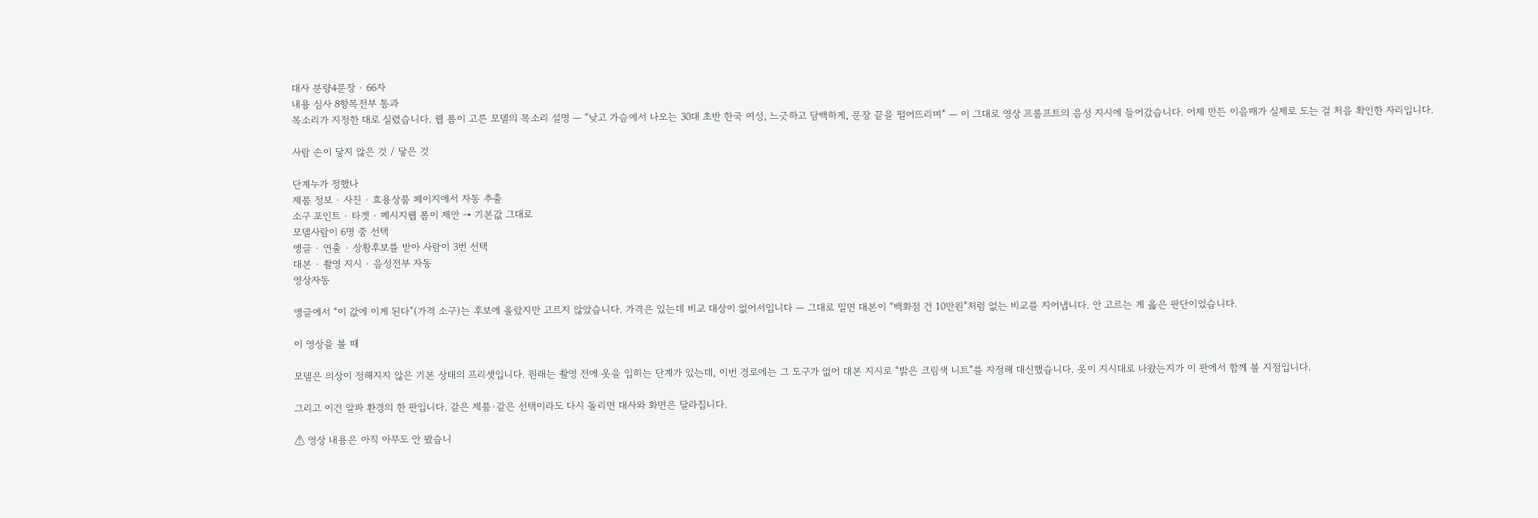대사 분량4문장 · 66자
내용 심사 8항목전부 통과
목소리가 지정한 대로 실렸습니다. 웹 폼이 고른 모델의 목소리 설명 — “낮고 가슴에서 나오는 30대 초반 한국 여성, 느긋하고 담백하게, 문장 끝을 떨어뜨리며” — 이 그대로 영상 프롬프트의 음성 지시에 들어갔습니다. 어제 만든 이음매가 실제로 도는 걸 처음 확인한 자리입니다.

사람 손이 닿지 않은 것 / 닿은 것

단계누가 정했나
제품 정보 · 사진 · 효용상품 페이지에서 자동 추출
소구 포인트 · 타겟 · 메시지웹 폼이 제안 → 기본값 그대로
모델사람이 6명 중 선택
앵글 · 연출 · 상황후보를 받아 사람이 3번 선택
대본 · 촬영 지시 · 음성전부 자동
영상자동

앵글에서 “이 값에 이게 된다”(가격 소구)는 후보에 올랐지만 고르지 않았습니다. 가격은 있는데 비교 대상이 없어서입니다 — 그대로 밀면 대본이 “백화점 건 10만원”처럼 없는 비교를 지어냅니다. 안 고르는 게 옳은 판단이었습니다.

이 영상을 볼 때

모델은 의상이 정해지지 않은 기본 상태의 프리셋입니다. 원래는 촬영 전에 옷을 입히는 단계가 있는데, 이번 경로에는 그 도구가 없어 대본 지시로 “밝은 크림색 니트”를 지정해 대신했습니다. 옷이 지시대로 나왔는지가 이 판에서 함께 볼 지점입니다.

그리고 이건 알파 환경의 한 판입니다. 같은 제품·같은 선택이라도 다시 돌리면 대사와 화면은 달라집니다.

⚠ 영상 내용은 아직 아무도 안 봤습니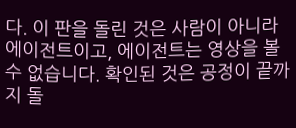다. 이 판을 돌린 것은 사람이 아니라 에이전트이고, 에이전트는 영상을 볼 수 없습니다. 확인된 것은 공정이 끝까지 돌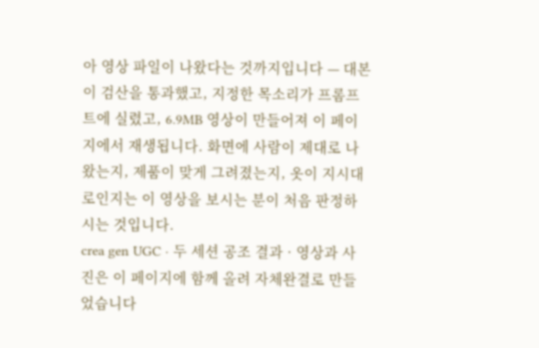아 영상 파일이 나왔다는 것까지입니다 — 대본이 검산을 통과했고, 지정한 목소리가 프롬프트에 실렸고, 6.9MB 영상이 만들어져 이 페이지에서 재생됩니다. 화면에 사람이 제대로 나왔는지, 제품이 맞게 그려졌는지, 옷이 지시대로인지는 이 영상을 보시는 분이 처음 판정하시는 것입니다.
crea gen UGC · 두 세션 공조 결과 · 영상과 사진은 이 페이지에 함께 올려 자체완결로 만들었습니다